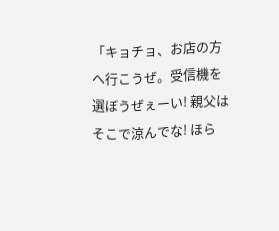「キョチョ、お店の方へ行こうぜ。受信機を選ぼうぜぇーい! 親父はそこで涼んでな! ほら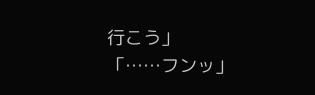行こう」
「……フンッ」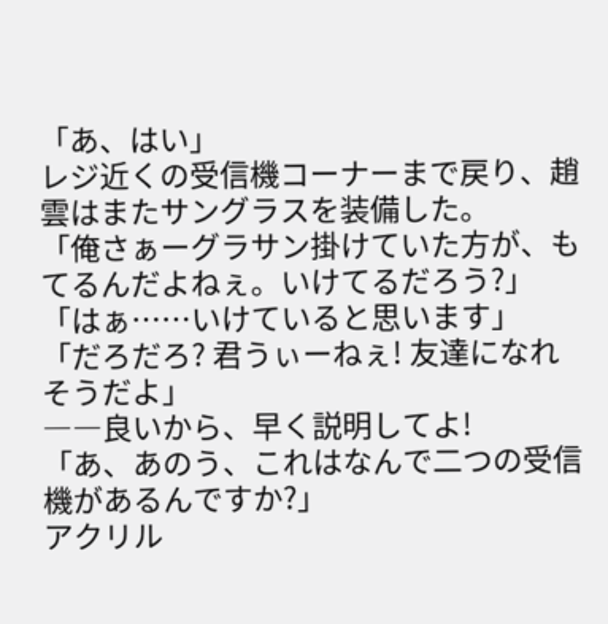「あ、はい」
レジ近くの受信機コーナーまで戻り、趙雲はまたサングラスを装備した。
「俺さぁーグラサン掛けていた方が、もてるんだよねぇ。いけてるだろう?」
「はぁ……いけていると思います」
「だろだろ? 君うぃーねぇ! 友達になれそうだよ」
――良いから、早く説明してよ!
「あ、あのう、これはなんで二つの受信機があるんですか?」
アクリル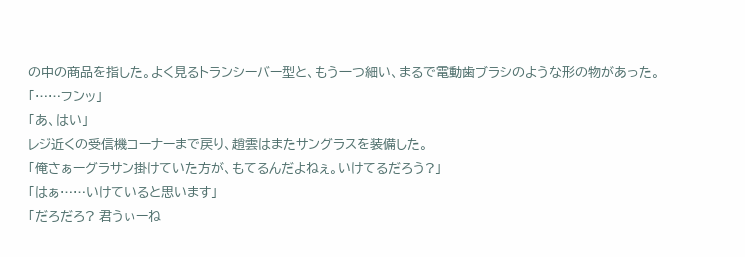の中の商品を指した。よく見るトランシーバー型と、もう一つ細い、まるで電動歯ブラシのような形の物があった。
「……フンッ」
「あ、はい」
レジ近くの受信機コーナーまで戻り、趙雲はまたサングラスを装備した。
「俺さぁーグラサン掛けていた方が、もてるんだよねぇ。いけてるだろう?」
「はぁ……いけていると思います」
「だろだろ? 君うぃーね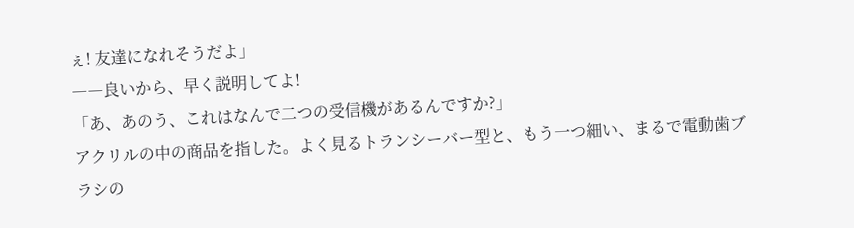ぇ! 友達になれそうだよ」
――良いから、早く説明してよ!
「あ、あのう、これはなんで二つの受信機があるんですか?」
アクリルの中の商品を指した。よく見るトランシーバー型と、もう一つ細い、まるで電動歯ブラシの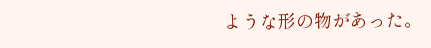ような形の物があった。